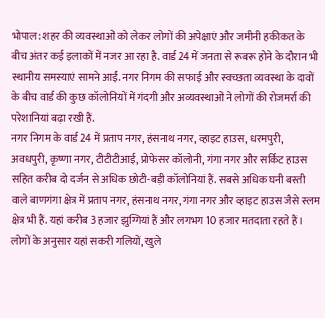भोपाल: शहर की व्यवस्थाओं को लेकर लोगों की अपेक्षाएं और जमीनी हकीकत के बीच अंतर कई इलाकों में नजर आ रहा है. वार्ड 24 में जनता से रूबरू होने के दौरान भी स्थानीय समस्याएं सामने आईं. नगर निगम की सफाई और स्वच्छता व्यवस्था के दावों के बीच वार्ड की कुछ कॉलोनियों में गंदगी और अव्यवस्थाओं ने लोगों की रोजमर्रा की परेशानियां बढ़ा रखी हैं.
नगर निगम के वार्ड 24 में प्रताप नगर, हंसनाथ नगर, व्हाइट हाउस, धरमपुरी, अवधपुरी, कृष्णा नगर, टीटीटीआई, प्रोफेसर कॉलोनी, गंगा नगर और सर्किट हाउस सहित करीब दो दर्जन से अधिक छोटी-बड़ी कॉलोनियां हैं. सबसे अधिक घनी बस्ती वाले बाणगंगा क्षेत्र में प्रताप नगर, हंसनाथ नगर, गंगा नगर और व्हाइट हाउस जैसे स्लम क्षेत्र भी हैं. यहां करीब 3 हजार झुग्गियां हैं और लगभग 10 हजार मतदाता रहते हैं। लोगों के अनुसार यहां सकरी गलियों, खुले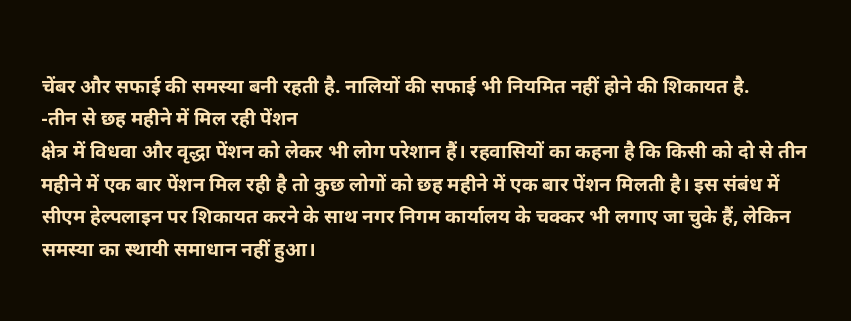चेंबर और सफाई की समस्या बनी रहती है. नालियों की सफाई भी नियमित नहीं होने की शिकायत है.
-तीन से छह महीने में मिल रही पेंशन
क्षेत्र में विधवा और वृद्धा पेंशन को लेकर भी लोग परेशान हैं। रहवासियों का कहना है कि किसी को दो से तीन महीने में एक बार पेंशन मिल रही है तो कुछ लोगों को छह महीने में एक बार पेंशन मिलती है। इस संबंध में सीएम हेल्पलाइन पर शिकायत करने के साथ नगर निगम कार्यालय के चक्कर भी लगाए जा चुके हैं, लेकिन समस्या का स्थायी समाधान नहीं हुआ।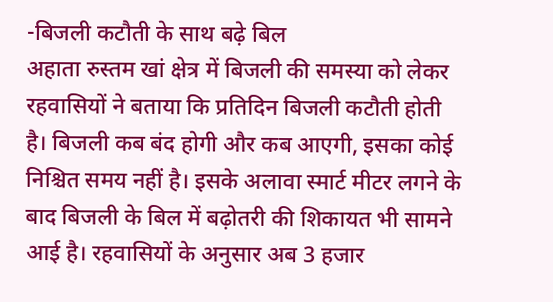-बिजली कटौती के साथ बढ़े बिल
अहाता रुस्तम खां क्षेत्र में बिजली की समस्या को लेकर रहवासियों ने बताया कि प्रतिदिन बिजली कटौती होती है। बिजली कब बंद होगी और कब आएगी, इसका कोई निश्चित समय नहीं है। इसके अलावा स्मार्ट मीटर लगने के बाद बिजली के बिल में बढ़ोतरी की शिकायत भी सामने आई है। रहवासियों के अनुसार अब 3 हजार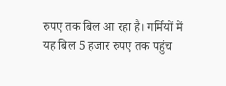रुपए तक बिल आ रहा है। गर्मियों में यह बिल 5 हजार रुपए तक पहुंच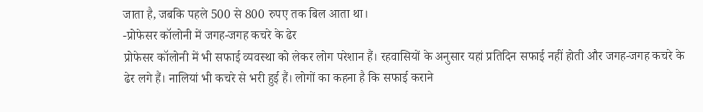जाता है, जबकि पहले 500 से 800 रुपए तक बिल आता था।
-प्रोफेसर कॉलोनी में जगह-जगह कचरे के ढेर
प्रोफेसर कॉलोनी में भी सफाई व्यवस्था को लेकर लोग परेशान हैं। रहवासियों के अनुसार यहां प्रतिदिन सफाई नहीं होती और जगह-जगह कचरे के ढेर लगे हैं। नालियां भी कचरे से भरी हुई हैं। लोगों का कहना है कि सफाई कराने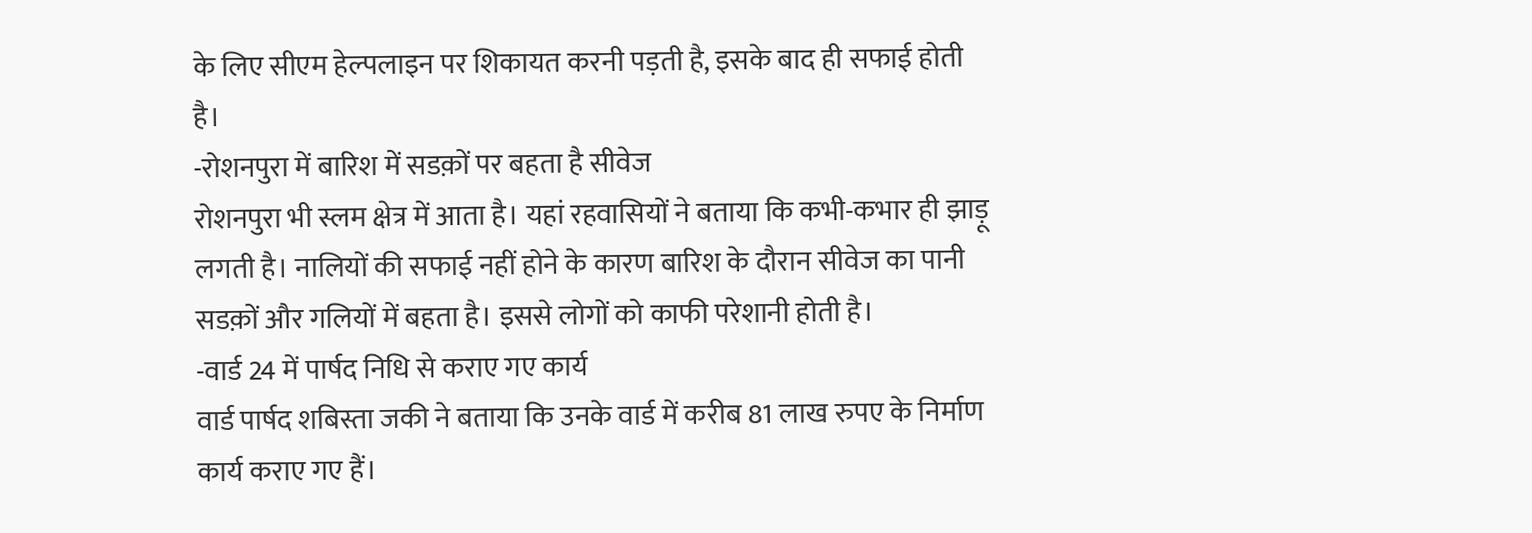के लिए सीएम हेल्पलाइन पर शिकायत करनी पड़ती है, इसके बाद ही सफाई होती है।
-रोशनपुरा में बारिश में सडक़ों पर बहता है सीवेज
रोशनपुरा भी स्लम क्षेत्र में आता है। यहां रहवासियों ने बताया कि कभी-कभार ही झाड़ू लगती है। नालियों की सफाई नहीं होने के कारण बारिश के दौरान सीवेज का पानी सडक़ों और गलियों में बहता है। इससे लोगों को काफी परेशानी होती है।
-वार्ड 24 में पार्षद निधि से कराए गए कार्य
वार्ड पार्षद शबिस्ता जकी ने बताया कि उनके वार्ड में करीब 81 लाख रुपए के निर्माण कार्य कराए गए हैं।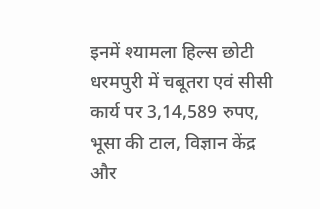इनमें श्यामला हिल्स छोटी धरमपुरी में चबूतरा एवं सीसी कार्य पर 3,14,589 रुपए, भूसा की टाल, विज्ञान केंद्र और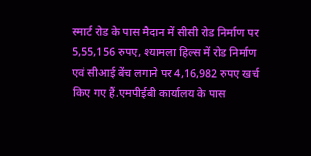स्मार्ट रोड के पास मैदान में सीसी रोड निर्माण पर 5,55,156 रुपए, श्यामला हिल्स में रोड निर्माण एवं सीआई बेंच लगाने पर 4,16,982 रुपए खर्च किए गए हैं.एमपीईबी कार्यालय के पास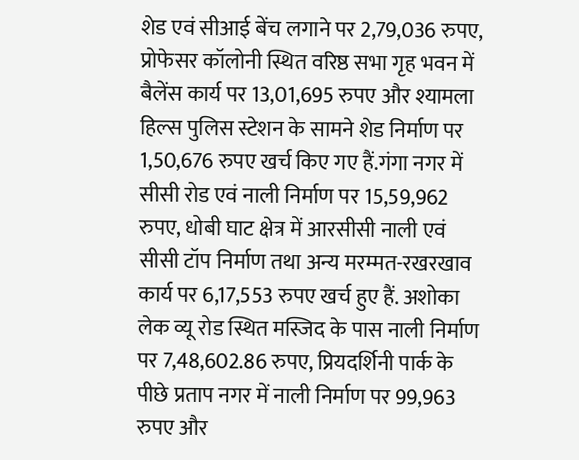शेड एवं सीआई बेंच लगाने पर 2,79,036 रुपए, प्रोफेसर कॉलोनी स्थित वरिष्ठ सभा गृह भवन में बैलेंस कार्य पर 13,01,695 रुपए और श्यामला हिल्स पुलिस स्टेशन के सामने शेड निर्माण पर 1,50,676 रुपए खर्च किए गए हैं.गंगा नगर में सीसी रोड एवं नाली निर्माण पर 15,59,962 रुपए, धोबी घाट क्षेत्र में आरसीसी नाली एवं सीसी टॉप निर्माण तथा अन्य मरम्मत-रखरखाव कार्य पर 6,17,553 रुपए खर्च हुए हैं. अशोका लेक व्यू रोड स्थित मस्जिद के पास नाली निर्माण पर 7,48,602.86 रुपए, प्रियदर्शिनी पार्क के पीछे प्रताप नगर में नाली निर्माण पर 99,963 रुपए और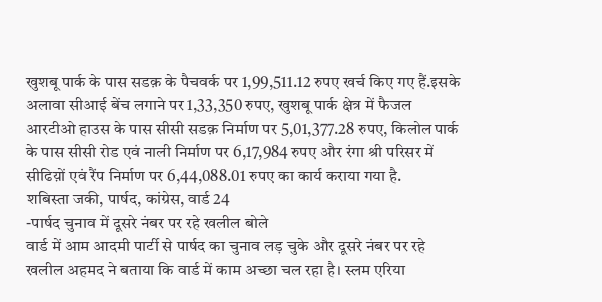खुशबू पार्क के पास सडक़ के पैचवर्क पर 1,99,511.12 रुपए खर्च किए गए हैं.इसके अलावा सीआई बेंच लगाने पर 1,33,350 रुपए, खुशबू पार्क क्षेत्र में फैजल आरटीओ हाउस के पास सीसी सडक़ निर्माण पर 5,01,377.28 रुपए, किलोल पार्क के पास सीसी रोड एवं नाली निर्माण पर 6,17,984 रुपए और रंगा श्री परिसर में सीढिय़ों एवं रैंप निर्माण पर 6,44,088.01 रुपए का कार्य कराया गया है.
शबिस्ता जकी, पार्षद, कांग्रेस, वार्ड 24
-पार्षद चुनाव में दूसरे नंबर पर रहे खलील बोले
वार्ड में आम आदमी पार्टी से पार्षद का चुनाव लड़ चुके और दूसरे नंबर पर रहे खलील अहमद ने बताया कि वार्ड में काम अच्छा चल रहा है। स्लम एरिया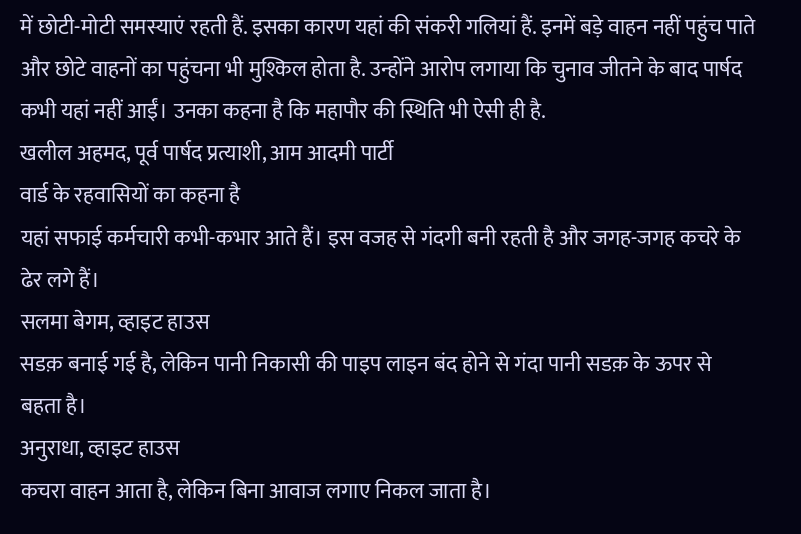में छोटी-मोटी समस्याएं रहती हैं. इसका कारण यहां की संकरी गलियां हैं. इनमें बड़े वाहन नहीं पहुंच पाते और छोटे वाहनों का पहुंचना भी मुश्किल होता है. उन्होंने आरोप लगाया कि चुनाव जीतने के बाद पार्षद कभी यहां नहीं आईं। उनका कहना है कि महापौर की स्थिति भी ऐसी ही है.
खलील अहमद, पूर्व पार्षद प्रत्याशी, आम आदमी पार्टी
वार्ड के रहवासियों का कहना है
यहां सफाई कर्मचारी कभी-कभार आते हैं। इस वजह से गंदगी बनी रहती है और जगह-जगह कचरे के ढेर लगे हैं।
सलमा बेगम, व्हाइट हाउस
सडक़ बनाई गई है, लेकिन पानी निकासी की पाइप लाइन बंद होने से गंदा पानी सडक़ के ऊपर से बहता है।
अनुराधा, व्हाइट हाउस
कचरा वाहन आता है, लेकिन बिना आवाज लगाए निकल जाता है।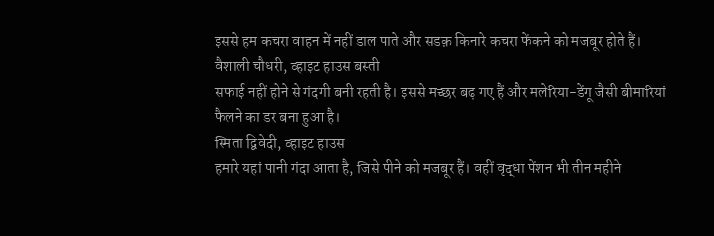इससे हम कचरा वाहन में नहीं डाल पाते और सडक़ किनारे कचरा फेंकने को मजबूर होते हैं।
वैशाली चौधरी, व्हाइट हाउस बस्ती
सफाई नहीं होने से गंदगी बनी रहती है। इससे मच्छर बढ़ गए हैं और मलेरिया-डेंगू जैसी बीमारियां फैलने का डर बना हुआ है।
स्मिता द्विवेदी, व्हाइट हाउस
हमारे यहां पानी गंदा आता है, जिसे पीने को मजबूर हैं। वहीं वृद्धा पेंशन भी तीन महीने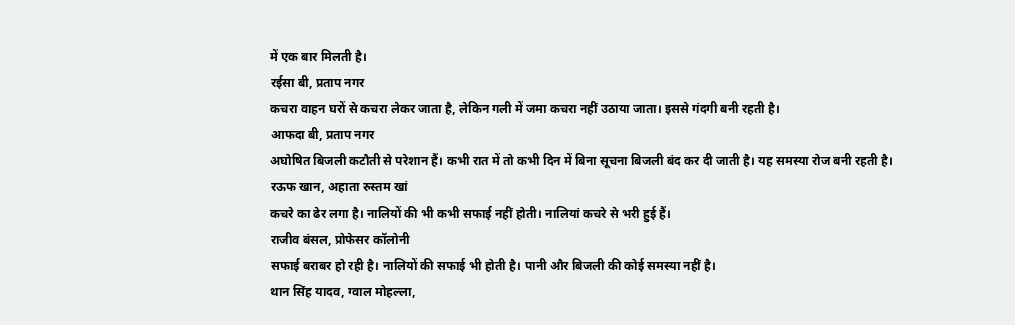में एक बार मिलती है।
रईसा बी, प्रताप नगर
कचरा वाहन घरों से कचरा लेकर जाता है, लेकिन गली में जमा कचरा नहीं उठाया जाता। इससे गंदगी बनी रहती है।
आफदा बी, प्रताप नगर
अघोषित बिजली कटौती से परेशान हैं। कभी रात में तो कभी दिन में बिना सूचना बिजली बंद कर दी जाती है। यह समस्या रोज बनी रहती है।
रऊफ खान, अहाता रुस्तम खां
कचरे का ढेर लगा है। नालियों की भी कभी सफाई नहीं होती। नालियां कचरे से भरी हुई हैं।
राजीव बंसल, प्रोफेसर कॉलोनी
सफाई बराबर हो रही है। नालियों की सफाई भी होती है। पानी और बिजली की कोई समस्या नहीं है।
थान सिंह यादव, ग्वाल मोहल्ला,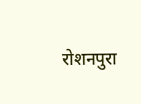रोशनपुरा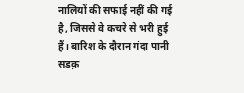नालियों की सफाई नहीं की गई है, जिससे वे कचरे से भरी हुई हैं। बारिश के दौरान गंदा पानी सडक़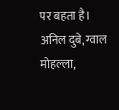पर बहता है।
अनिल दुबे, ग्वाल मोहल्ला,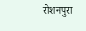रोशनपुरा